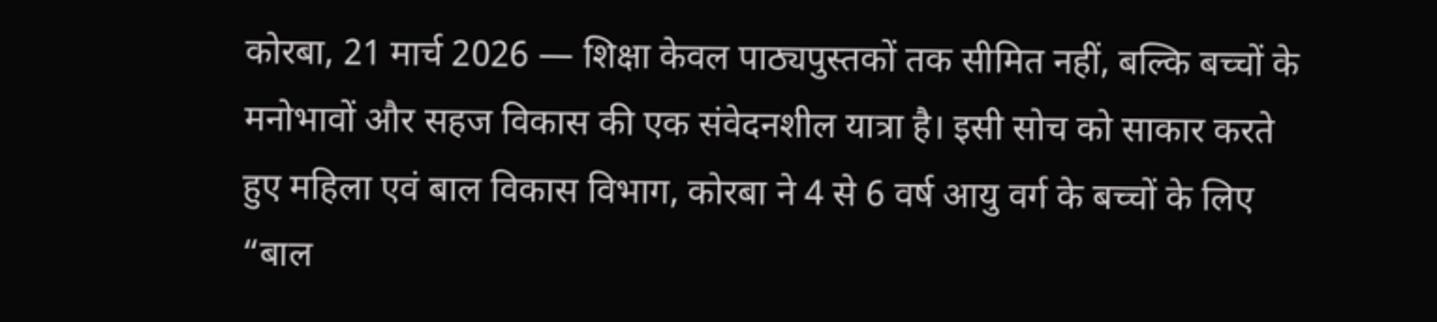कोरबा, 21 मार्च 2026 — शिक्षा केवल पाठ्यपुस्तकों तक सीमित नहीं, बल्कि बच्चों के मनोभावों और सहज विकास की एक संवेदनशील यात्रा है। इसी सोच को साकार करते हुए महिला एवं बाल विकास विभाग, कोरबा ने 4 से 6 वर्ष आयु वर्ग के बच्चों के लिए “बाल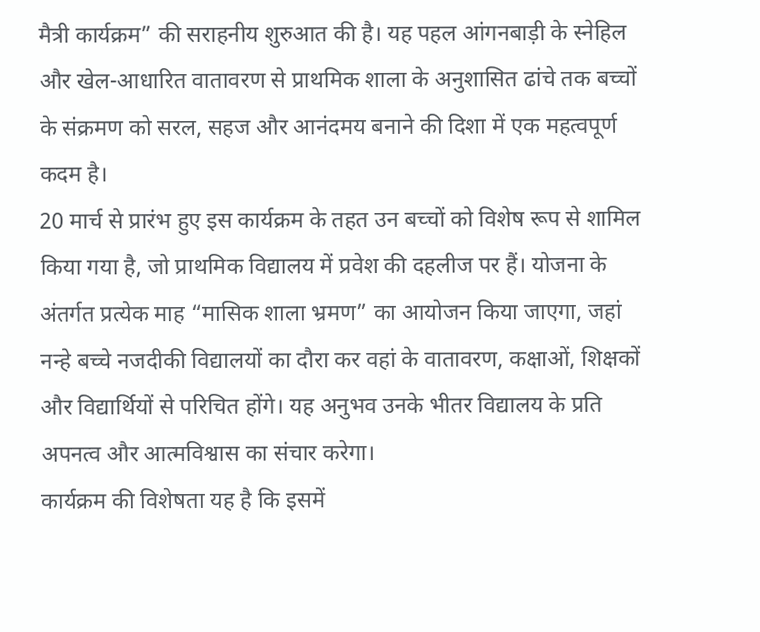मैत्री कार्यक्रम” की सराहनीय शुरुआत की है। यह पहल आंगनबाड़ी के स्नेहिल और खेल-आधारित वातावरण से प्राथमिक शाला के अनुशासित ढांचे तक बच्चों के संक्रमण को सरल, सहज और आनंदमय बनाने की दिशा में एक महत्वपूर्ण कदम है।
20 मार्च से प्रारंभ हुए इस कार्यक्रम के तहत उन बच्चों को विशेष रूप से शामिल किया गया है, जो प्राथमिक विद्यालय में प्रवेश की दहलीज पर हैं। योजना के अंतर्गत प्रत्येक माह “मासिक शाला भ्रमण” का आयोजन किया जाएगा, जहां नन्हे बच्चे नजदीकी विद्यालयों का दौरा कर वहां के वातावरण, कक्षाओं, शिक्षकों और विद्यार्थियों से परिचित होंगे। यह अनुभव उनके भीतर विद्यालय के प्रति अपनत्व और आत्मविश्वास का संचार करेगा।
कार्यक्रम की विशेषता यह है कि इसमें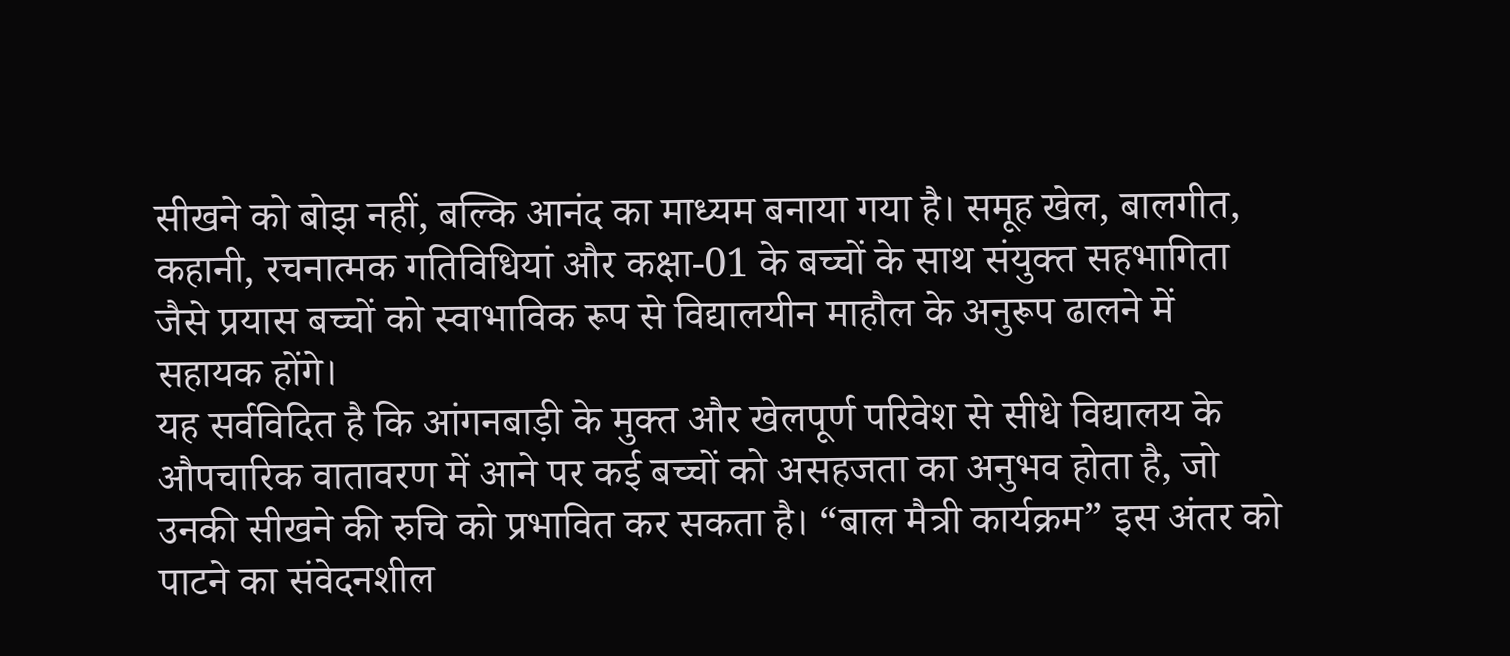सीखने को बोझ नहीं, बल्कि आनंद का माध्यम बनाया गया है। समूह खेल, बालगीत, कहानी, रचनात्मक गतिविधियां और कक्षा-01 के बच्चों के साथ संयुक्त सहभागिता जैसे प्रयास बच्चों को स्वाभाविक रूप से विद्यालयीन माहौल के अनुरूप ढालने में सहायक होंगे।
यह सर्वविदित है कि आंगनबाड़ी के मुक्त और खेलपूर्ण परिवेश से सीधे विद्यालय के औपचारिक वातावरण में आने पर कई बच्चों को असहजता का अनुभव होता है, जो उनकी सीखने की रुचि को प्रभावित कर सकता है। “बाल मैत्री कार्यक्रम” इस अंतर को पाटने का संवेदनशील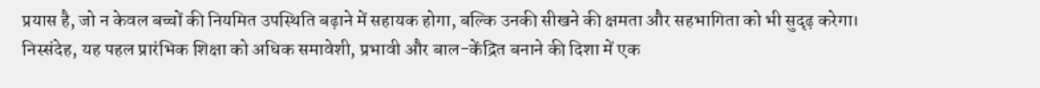प्रयास है, जो न केवल बच्चों की नियमित उपस्थिति बढ़ाने में सहायक होगा, बल्कि उनकी सीखने की क्षमता और सहभागिता को भी सुदृढ़ करेगा।
निस्संदेह, यह पहल प्रारंभिक शिक्षा को अधिक समावेशी, प्रभावी और बाल-केंद्रित बनाने की दिशा में एक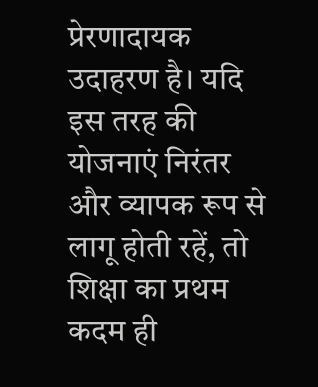प्रेरणादायक उदाहरण है। यदि इस तरह की योजनाएं निरंतर और व्यापक रूप से लागू होती रहें, तो शिक्षा का प्रथम कदम ही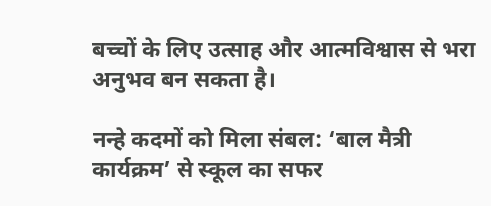बच्चों के लिए उत्साह और आत्मविश्वास से भरा अनुभव बन सकता है।

नन्हे कदमों को मिला संबल: ‘बाल मैत्री कार्यक्रम’ से स्कूल का सफर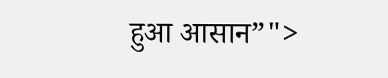हुआ आसान”">